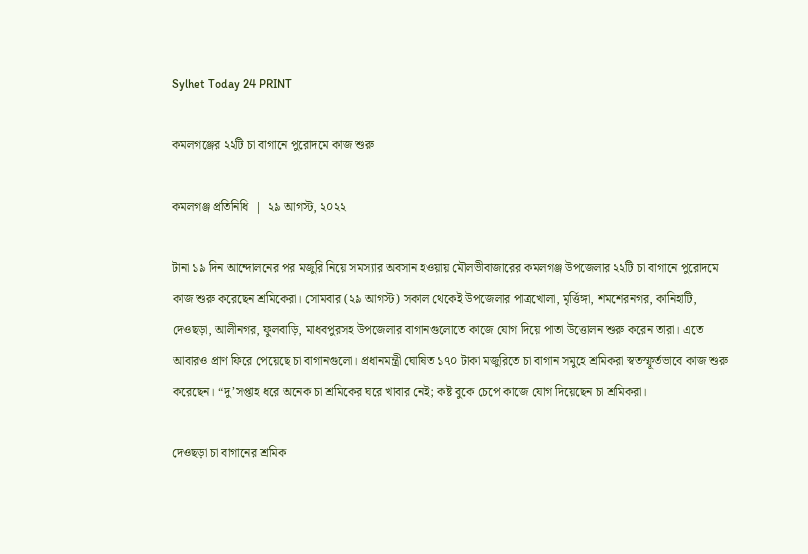Sylhet Today 24 PRINT

কমলগঞ্জের ২২টি চা বাগানে পুরোদমে কাজ শুরু

কমলগঞ্জ প্রতিনিধি  |  ২৯ আগস্ট, ২০২২

টানা ১৯ দিন আন্দোলনের পর মজুরি নিয়ে সমস্যার অবসান হওয়ায় মৌলভীবাজারের কমলগঞ্জ উপজেলার ২২টি চা বাগানে পুরোদমে কাজ শুরু করেছেন শ্রমিকেরা। সোমবার (২৯ আগস্ট) সকাল থেকেই উপজেলার পাত্রখোলা, মৃর্ত্তিঙ্গা, শমশেরনগর, কানিহাটি, দেওছড়া, আলীনগর, ফুলবাড়ি, মাধবপুরসহ উপজেলার বাগানগুলোতে কাজে যোগ দিয়ে পাতা উত্তোলন শুরু করেন তারা। এতে আবারও প্রাণ ফিরে পেয়েছে চা বাগানগুলো। প্রধানমন্ত্রী ঘোষিত ১৭০ টাকা মজুরিতে চা বাগান সমুহে শ্রমিকরা স্বতস্ফূর্তভাবে কাজ শুরু করেছেন। “দু’সপ্তাহ ধরে অনেক চা শ্রমিকের ঘরে খাবার নেই; কষ্ট বুকে চেপে কাজে যোগ দিয়েছেন চা শ্রমিকরা।

দেওছড়া চা বাগানের শ্রমিক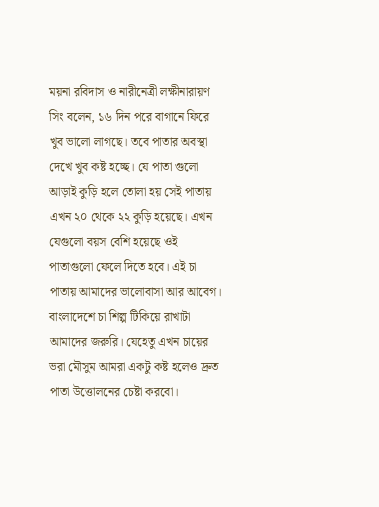ময়না রবিদাস ও নারীনেত্রী লক্ষীনারায়ণ সিং বলেন, ১৬ দিন পরে বাগানে ফিরে খুব ভালো লাগছে। তবে পাতার অবস্থা দেখে খুব কষ্ট হচ্ছে। যে পাতা গুলো আড়াই কুড়ি হলে তোলা হয় সেই পাতায় এখন ২০ থেকে ২২ কুড়ি হয়েছে। এখন যেগুলো বয়স বেশি হয়েছে ওই পাতাগুলো ফেলে দিতে হবে। এই চা পাতায় আমাদের ভালোবাসা আর আবেগ। বাংলাদেশে চা শিল্প টিকিয়ে রাখাটা আমাদের জরুরি। যেহেতু এখন চায়ের ভরা মৌসুম আমরা একটু কষ্ট হলেও দ্রুত পাতা উত্তোলনের চেষ্টা করবো।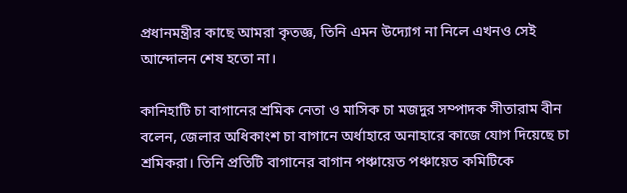প্রধানমন্ত্রীর কাছে আমরা কৃতজ্ঞ, তিনি এমন উদ্যোগ না নিলে এখনও সেই আন্দোলন শেষ হতো না।

কানিহাটি চা বাগানের শ্রমিক নেতা ও মাসিক চা মজদুর সম্পাদক সীতারাম বীন বলেন, জেলার অধিকাংশ চা বাগানে অর্ধাহারে অনাহারে কাজে যোগ দিয়েছে চা শ্রমিকরা। তিনি প্রতিটি বাগানের বাগান পঞ্চায়েত পঞ্চায়েত কমিটিকে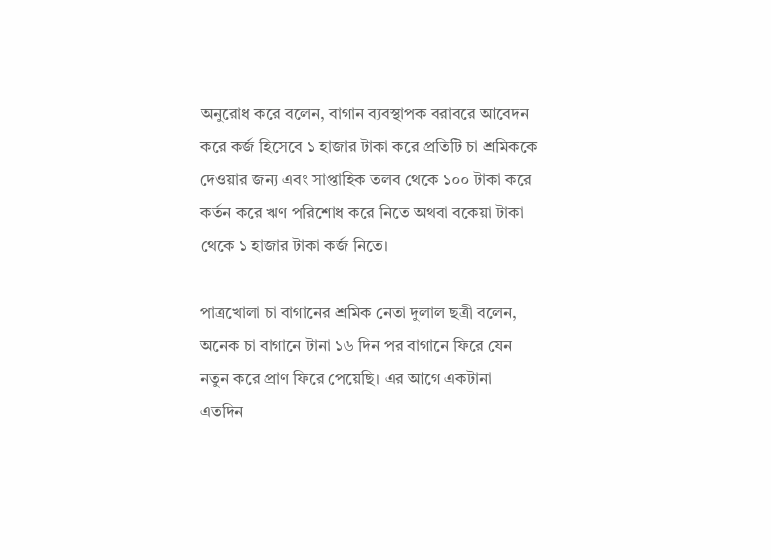অনুরোধ করে বলেন, বাগান ব্যবস্থাপক বরাবরে আবেদন করে কর্জ হিসেবে ১ হাজার টাকা করে প্রতিটি চা শ্রমিককে দেওয়ার জন্য এবং সাপ্তাহিক তলব থেকে ১০০ টাকা করে কর্তন করে ঋণ পরিশোধ করে নিতে অথবা বকেয়া টাকা থেকে ১ হাজার টাকা কর্জ নিতে।

পাত্রখোলা চা বাগানের শ্রমিক নেতা দুলাল ছত্রী বলেন, অনেক চা বাগানে টানা ১৬ দিন পর বাগানে ফিরে যেন নতুন করে প্রাণ ফিরে পেয়েছি। এর আগে একটানা এতদিন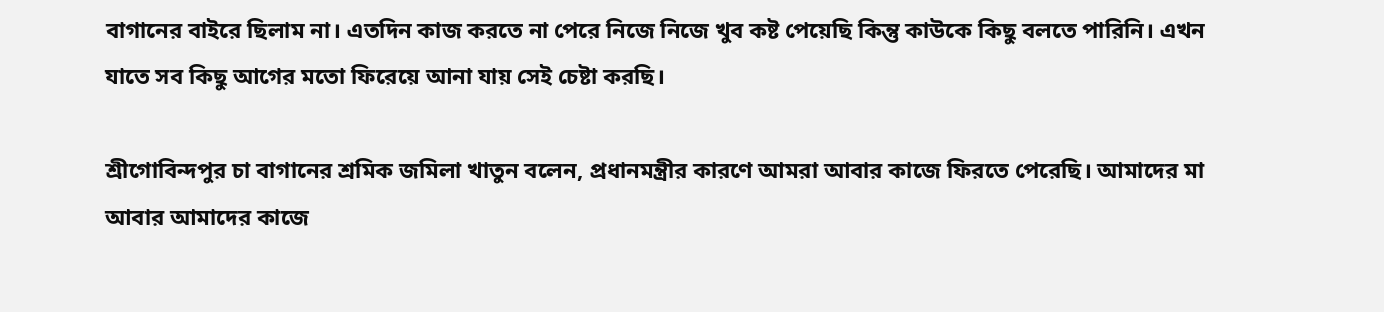বাগানের বাইরে ছিলাম না। এতদিন কাজ করতে না পেরে নিজে নিজে খুব কষ্ট পেয়েছি কিন্তু কাউকে কিছু বলতে পারিনি। এখন যাতে সব কিছু আগের মতো ফিরেয়ে আনা যায় সেই চেষ্টা করছি।

শ্রীগোবিন্দপুর চা বাগানের শ্রমিক জমিলা খাতুন বলেন, প্রধানমন্ত্রীর কারণে আমরা আবার কাজে ফিরতে পেরেছি। আমাদের মা আবার আমাদের কাজে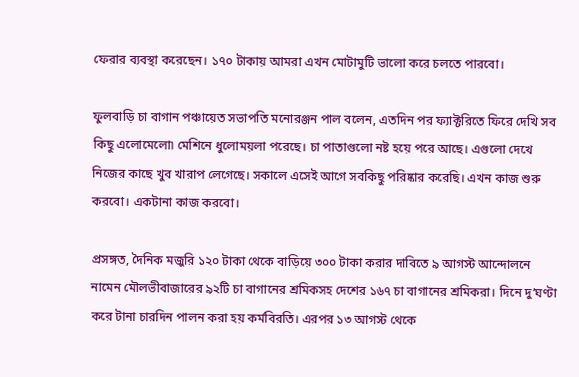ফেরার ব্যবস্থা করেছেন। ১৭০ টাকায় আমরা এখন মোটামুটি ভালো করে চলতে পারবো।

ফুলবাড়ি চা বাগান পঞ্চায়েত সভাপতি মনোরঞ্জন পাল বলেন, এতদিন পর ফ্যাক্টরিতে ফিরে দেখি সব কিছু এলোমেলো৷ মেশিনে ধুলোময়লা পরেছে। চা পাতাগুলো নষ্ট হয়ে পরে আছে। এগুলো দেখে নিজের কাছে খুব খারাপ লেগেছে। সকালে এসেই আগে সবকিছু পরিষ্কার করেছি। এখন কাজ শুরু করবো। একটানা কাজ করবো।

প্রসঙ্গত, দৈনিক মজুরি ১২০ টাকা থেকে বাড়িয়ে ৩০০ টাকা করার দাবিতে ৯ আগস্ট আন্দোলনে নামেন মৌলভীবাজারের ৯২টি চা বাগানের শ্রমিকসহ দেশের ১৬৭ চা বাগানের শ্রমিকরা। দিনে দু’ঘণ্টা করে টানা চারদিন পালন করা হয় কর্মবিরতি। এরপর ১৩ আগস্ট থেকে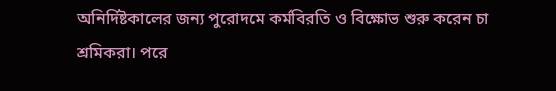অনির্দিষ্টকালের জন্য পুরোদমে কর্মবিরতি ও বিক্ষোভ শুরু করেন চা শ্রমিকরা। পরে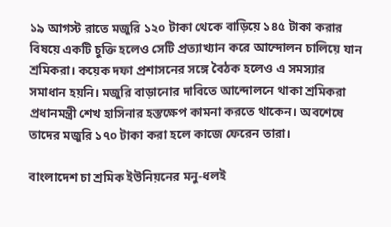১৯ আগস্ট রাতে মজুরি ১২০ টাকা থেকে বাড়িয়ে ১৪৫ টাকা করার বিষয়ে একটি চুক্তি হলেও সেটি প্রত্যাখ্যান করে আন্দোলন চালিয়ে যান শ্রমিকরা। কয়েক দফা প্রশাসনের সঙ্গে বৈঠক হলেও এ সমস্যার সমাধান হয়নি। মজুরি বাড়ানোর দাবিতে আন্দোলনে থাকা শ্রমিকরা প্রধানমন্ত্রী শেখ হাসিনার হস্তক্ষেপ কামনা করতে থাকেন। অবশেষে তাদের মজুরি ১৭০ টাকা করা হলে কাজে ফেরেন তারা।

বাংলাদেশ চা শ্রমিক ইউনিয়নের মনু-ধলই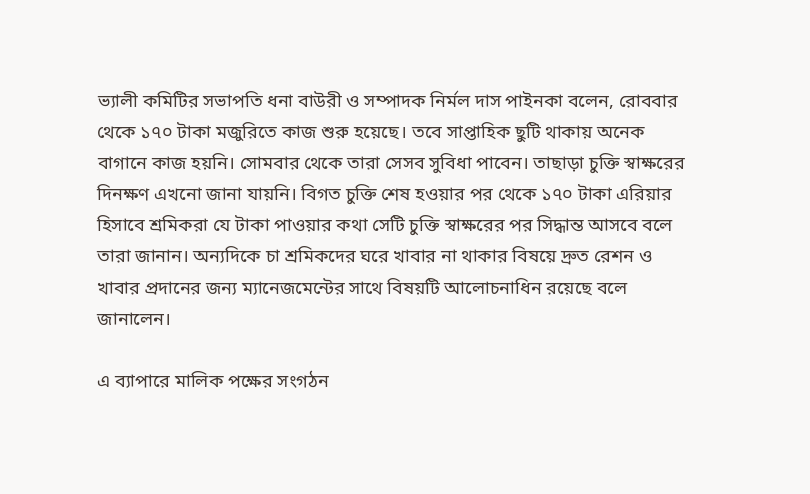ভ্যালী কমিটির সভাপতি ধনা বাউরী ও সম্পাদক নির্মল দাস পাইনকা বলেন, রোববার থেকে ১৭০ টাকা মজুরিতে কাজ শুরু হয়েছে। তবে সাপ্তাহিক ছুটি থাকায় অনেক বাগানে কাজ হয়নি। সোমবার থেকে তারা সেসব সুবিধা পাবেন। তাছাড়া চুক্তি স্বাক্ষরের দিনক্ষণ এখনো জানা যায়নি। বিগত চুক্তি শেষ হওয়ার পর থেকে ১৭০ টাকা এরিয়ার হিসাবে শ্রমিকরা যে টাকা পাওয়ার কথা সেটি চুক্তি স্বাক্ষরের পর সিদ্ধান্ত আসবে বলে তারা জানান। অন্যদিকে চা শ্রমিকদের ঘরে খাবার না থাকার বিষয়ে দ্রুত রেশন ও খাবার প্রদানের জন্য ম্যানেজমেন্টের সাথে বিষয়টি আলোচনাধিন রয়েছে বলে জানালেন।

এ ব্যাপারে মালিক পক্ষের সংগঠন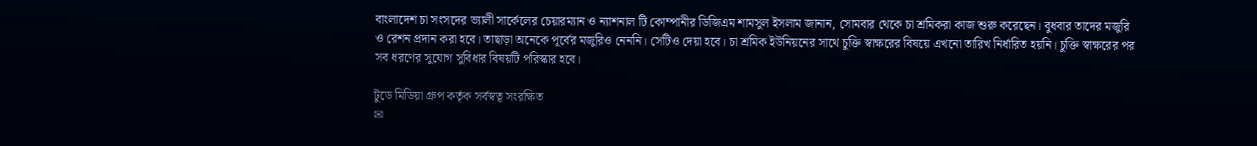বাংলাদেশ চা সংসদের ভ্যালী সার্কেলের চেয়ারম্যান ও ন্যাশনাল টি কোম্পানীর ডিজিএম শামসুল ইসলাম জানান, সোমবার থেকে চা শ্রমিকরা কাজ শুরু করেছেন। বুধবার তাদের মজুরি ও রেশন প্রদান করা হবে। তাছাড়া অনেকে পূর্বের মজুরিও নেননি। সেটিও দেয়া হবে। চা শ্রমিক ইউনিয়নের সাথে চুক্তি স্বাক্ষরের বিষয়ে এখনো তারিখ নির্ধারিত হয়নি। চুক্তি স্বাক্ষরের পর সব ধরণের সুযোগ সুবিধার বিষয়টি পরিস্কার হবে।

টুডে মিডিয়া গ্রুপ কর্তৃক সর্বস্বত্ব সংরক্ষিত
✉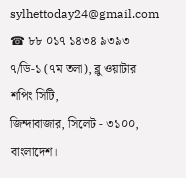sylhettoday24@gmail.com ☎ ৮৮ ০১৭ ১৪৩৪ ৯৩৯৩
৭/ডি-১ (৭ম তলা), ব্লু ওয়াটার শপিং সিটি,
জিন্দাবাজার, সিলেট - ৩১০০, বাংলাদেশ।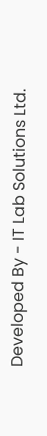Developed By - IT Lab Solutions Ltd.